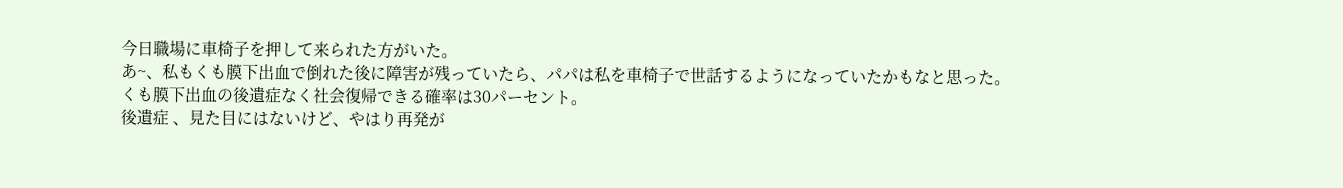今日職場に車椅子を押して来られた方がいた。
あ~、私もくも膜下出血で倒れた後に障害が残っていたら、パパは私を車椅子で世話するようになっていたかもなと思った。
くも膜下出血の後遺症なく社会復帰できる確率は30パーセント。
後遺症 、見た目にはないけど、やはり再発が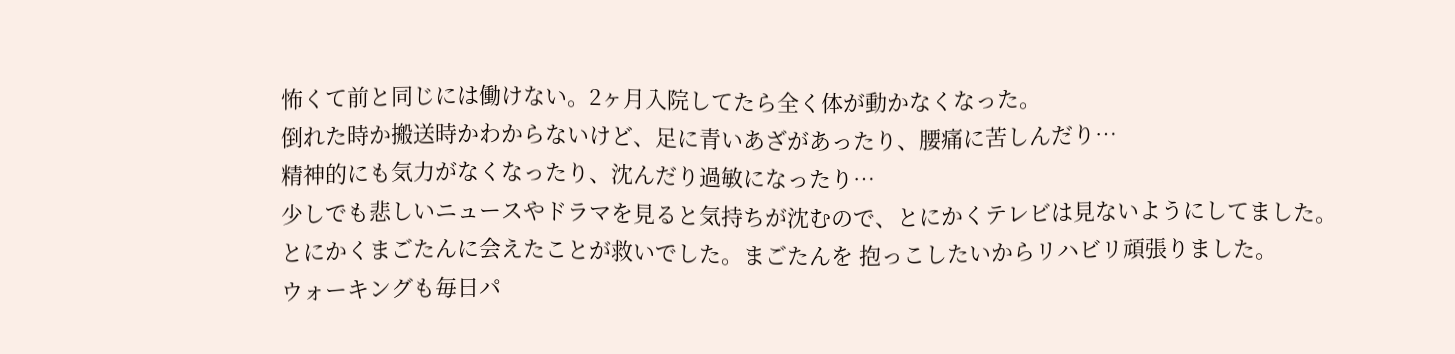怖くて前と同じには働けない。2ヶ月入院してたら全く体が動かなくなった。
倒れた時か搬送時かわからないけど、足に青いあざがあったり、腰痛に苦しんだり…
精神的にも気力がなくなったり、沈んだり過敏になったり…
少しでも悲しいニュースやドラマを見ると気持ちが沈むので、とにかくテレビは見ないようにしてました。
とにかくまごたんに会えたことが救いでした。まごたんを 抱っこしたいからリハビリ頑張りました。
ウォーキングも毎日パ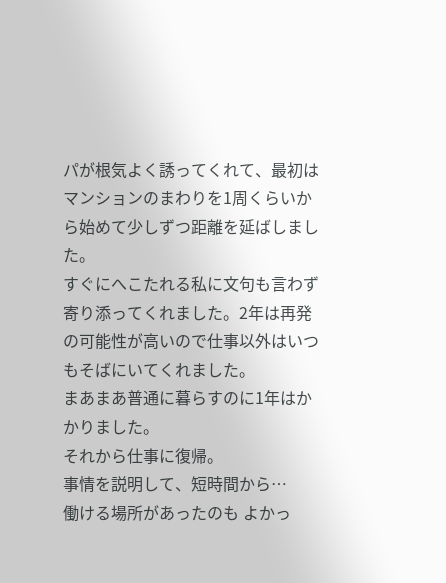パが根気よく誘ってくれて、最初はマンションのまわりを1周くらいから始めて少しずつ距離を延ばしました。
すぐにへこたれる私に文句も言わず寄り添ってくれました。2年は再発の可能性が高いので仕事以外はいつもそばにいてくれました。
まあまあ普通に暮らすのに1年はかかりました。
それから仕事に復帰。
事情を説明して、短時間から…
働ける場所があったのも よかっ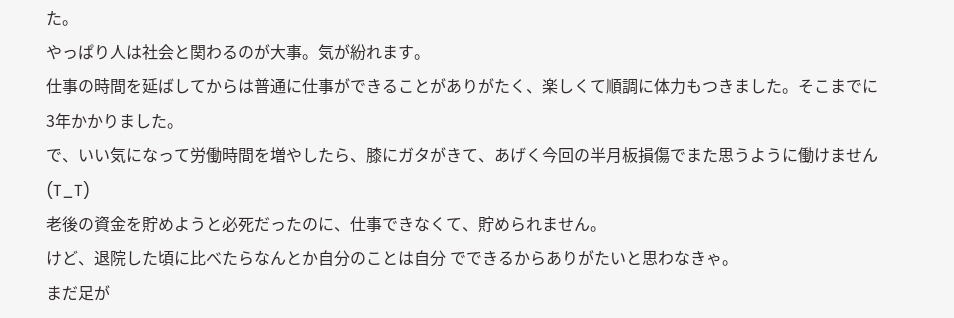た。
やっぱり人は社会と関わるのが大事。気が紛れます。
仕事の時間を延ばしてからは普通に仕事ができることがありがたく、楽しくて順調に体力もつきました。そこまでに3年かかりました。
で、いい気になって労働時間を増やしたら、膝にガタがきて、あげく今回の半月板損傷でまた思うように働けません(T_T)
老後の資金を貯めようと必死だったのに、仕事できなくて、貯められません。
けど、退院した頃に比べたらなんとか自分のことは自分 でできるからありがたいと思わなきゃ。
まだ足が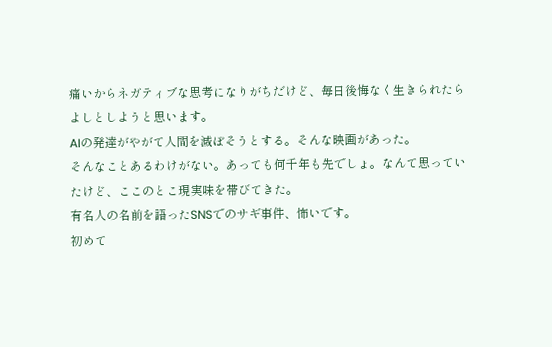痛いからネガティブな思考になりがちだけど、毎日後悔なく生きられたらよしとしようと思います。
AIの発達がやがて人間を滅ぼそうとする。そんな映画があった。
そんなことあるわけがない。あっても何千年も先でしょ。なんて思っていたけど、ここのとこ現実味を帯びてきた。
有名人の名前を語ったSNSでのサギ事件、怖いです。
初めて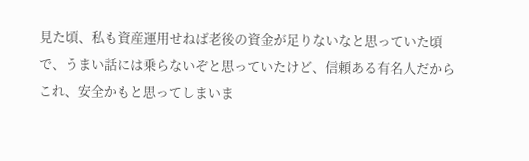見た頃、私も資産運用せねば老後の資金が足りないなと思っていた頃で、うまい話には乗らないぞと思っていたけど、信頼ある有名人だからこれ、安全かもと思ってしまいま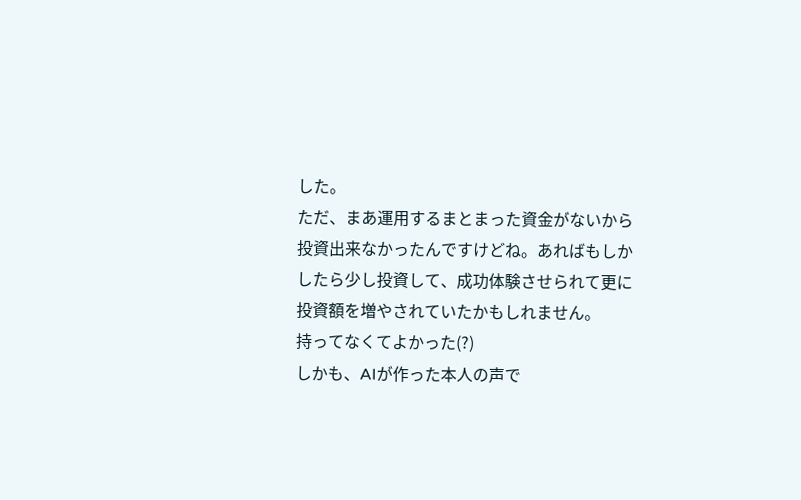した。
ただ、まあ運用するまとまった資金がないから投資出来なかったんですけどね。あればもしかしたら少し投資して、成功体験させられて更に投資額を増やされていたかもしれません。
持ってなくてよかった(?)
しかも、AIが作った本人の声で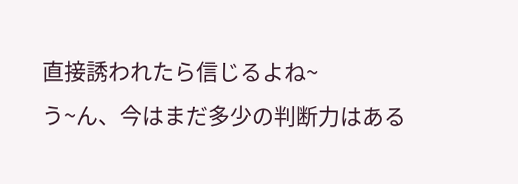直接誘われたら信じるよね~
う~ん、今はまだ多少の判断力はある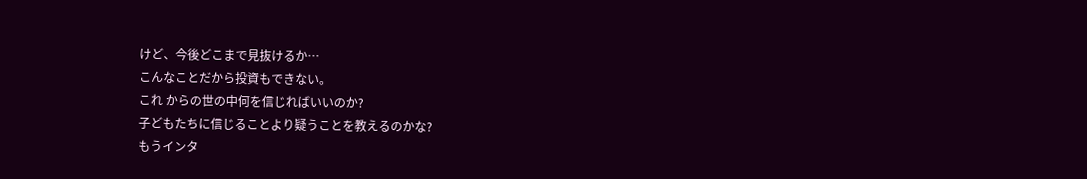けど、今後どこまで見抜けるか…
こんなことだから投資もできない。
これ からの世の中何を信じればいいのか?
子どもたちに信じることより疑うことを教えるのかな?
もうインタ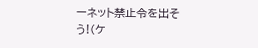ーネット禁止令を出そう!(ケ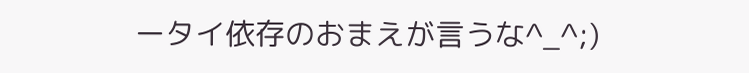ータイ依存のおまえが言うな^_^;)